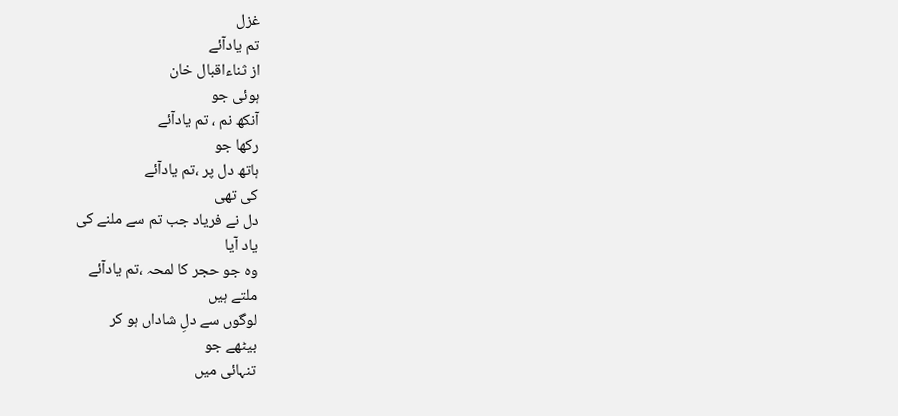غزل
تم یادآئے
از ثناءاقبال خان
ہوئی جو
آنکھ نم ، تم یادآئے
رکھا جو
ہاتھ دل پر ،تم یادآئے
کی تھی
دل نے فریاد جب تم سے ملنے کی
یاد آیا
وہ جو حجر کا لمحہ ،تم یادآئے
ملتے ہیں
لوگوں سے دلِ شاداں ہو کر
بیٹھے جو
تنہائی میں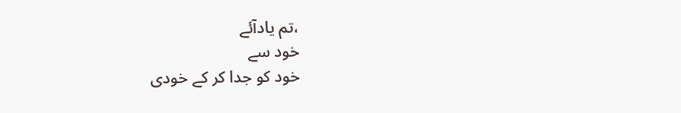،تم یادآئے
خود سے
خود کو جدا کر کے خودی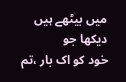میں بیٹھے ہیں
دیکھا جو
خود کو اک بار ،تم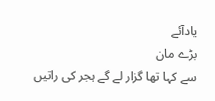یادآئے
بڑے مان
سے کہا تھا گزار لے گے ہجر کی راتيں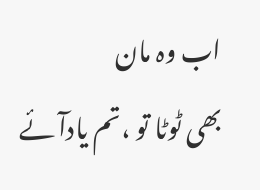اب وہ مان
بھی ٹوٹا تو ،تم یادآئے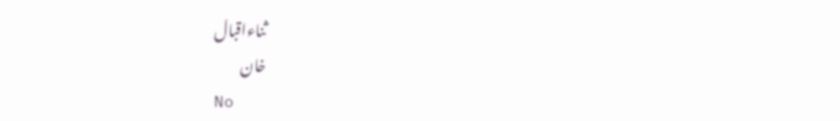ثناءاقبال
خان
No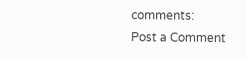comments:
Post a Comment